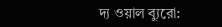দ্য ওয়াল ব্যুরো: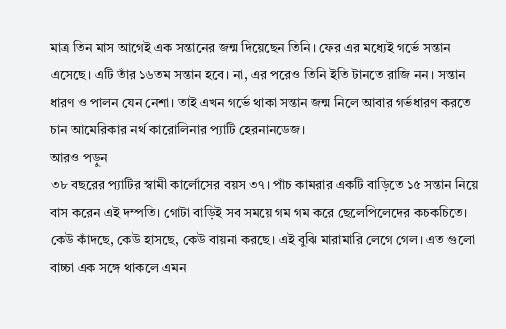মাত্র তিন মাস আগেই এক সন্তানের জন্ম দিয়েছেন তিনি। ফের এর মধ্যেই গর্ভে সন্তান এসেছে। এটি তাঁর ১৬তম সন্তান হবে। না, এর পরেও তিনি ইতি টানতে রাজি নন। সন্তান ধারণ ও পালন যেন নেশা। তাই এখন গর্ভে থাকা সন্তান জন্ম নিলে আবার গর্ভধারণ করতে চান আমেরিকার নর্থ কারোলিনার প্যাটি হেরনানডেজ।
আরও পড়ুন
৩৮ বছরের প্যাটির স্বামী কার্লোসের বয়স ৩৭। পাঁচ কামরার একটি বাড়িতে ১৫ সন্তান নিয়ে বাস করেন এই দম্পতি। গোটা বাড়িই সব সময়ে গম গম করে ছেলেপিলেদের কচকচিতে। কেউ কাঁদছে, কেউ হাসছে, কেউ বায়না করছে। এই বুঝি মারামারি লেগে গেল। এত গুলো বাচ্চা এক সঙ্গে থাকলে এমন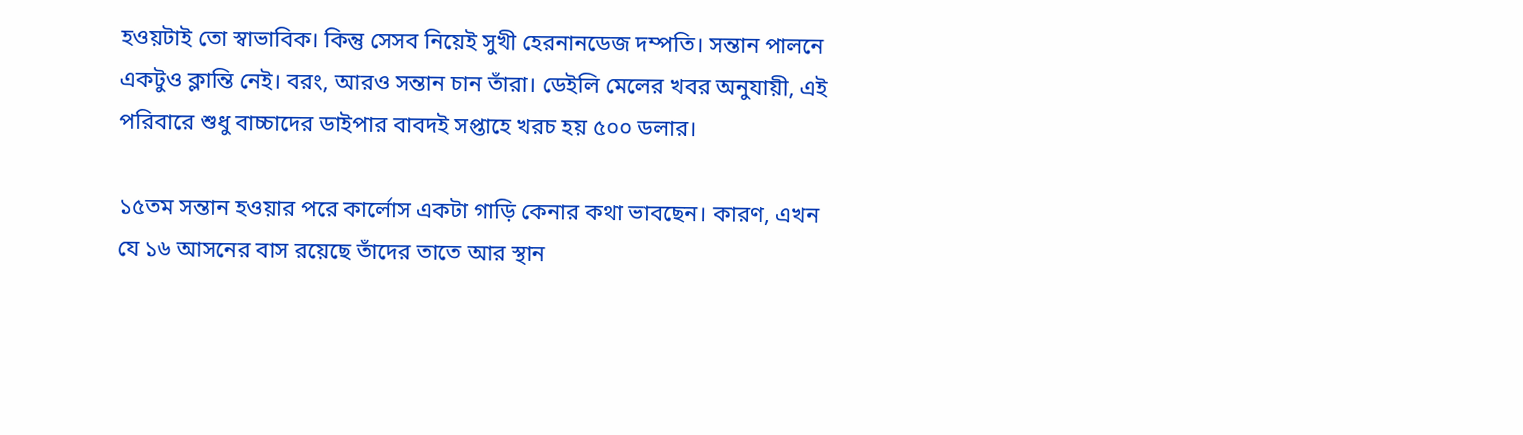হওয়টাই তো স্বাভাবিক। কিন্তু সেসব নিয়েই সুখী হেরনানডেজ দম্পতি। সন্তান পালনে একটুও ক্লান্তি নেই। বরং, আরও সন্তান চান তাঁরা। ডেইলি মেলের খবর অনুযায়ী, এই পরিবারে শুধু বাচ্চাদের ডাইপার বাবদই সপ্তাহে খরচ হয় ৫০০ ডলার।

১৫তম সন্তান হওয়ার পরে কার্লোস একটা গাড়ি কেনার কথা ভাবছেন। কারণ, এখন যে ১৬ আসনের বাস রয়েছে তাঁদের তাতে আর স্থান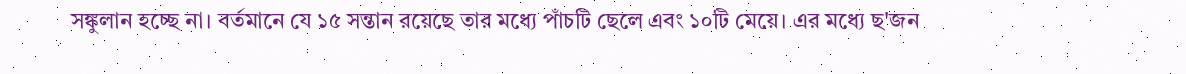সঙ্কুলান হচ্ছে না। বর্তমানে যে ১৫ সন্তান রয়েছে তার মধ্যে পাঁচটি ছেলে এবং ১০টি মেয়ে। এর মধ্যে ছ'জন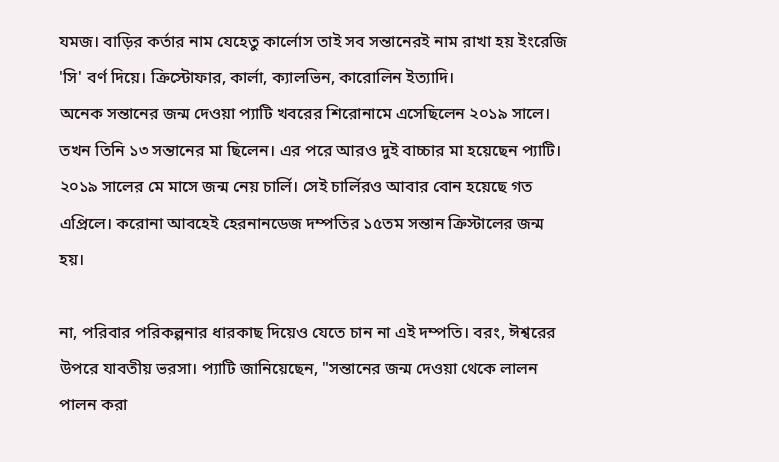যমজ। বাড়ির কর্তার নাম যেহেতু কার্লোস তাই সব সন্তানেরই নাম রাখা হয় ইংরেজি 'সি' বর্ণ দিয়ে। ক্রিস্টোফার, কার্লা, ক্যালভিন, কারোলিন ইত্যাদি।
অনেক সন্তানের জন্ম দেওয়া প্যাটি খবরের শিরোনামে এসেছিলেন ২০১৯ সালে। তখন তিনি ১৩ সন্তানের মা ছিলেন। এর পরে আরও দুই বাচ্চার মা হয়েছেন প্যাটি। ২০১৯ সালের মে মাসে জন্ম নেয় চার্লি। সেই চার্লিরও আবার বোন হয়েছে গত এপ্রিলে। করোনা আবহেই হেরনানডেজ দম্পতির ১৫তম সন্তান ক্রিস্টালের জন্ম হয়।

না, পরিবার পরিকল্পনার ধারকাছ দিয়েও যেতে চান না এই দম্পতি। বরং, ঈশ্বরের উপরে যাবতীয় ভরসা। প্যাটি জানিয়েছেন, "সন্তানের জন্ম দেওয়া থেকে লালন পালন করা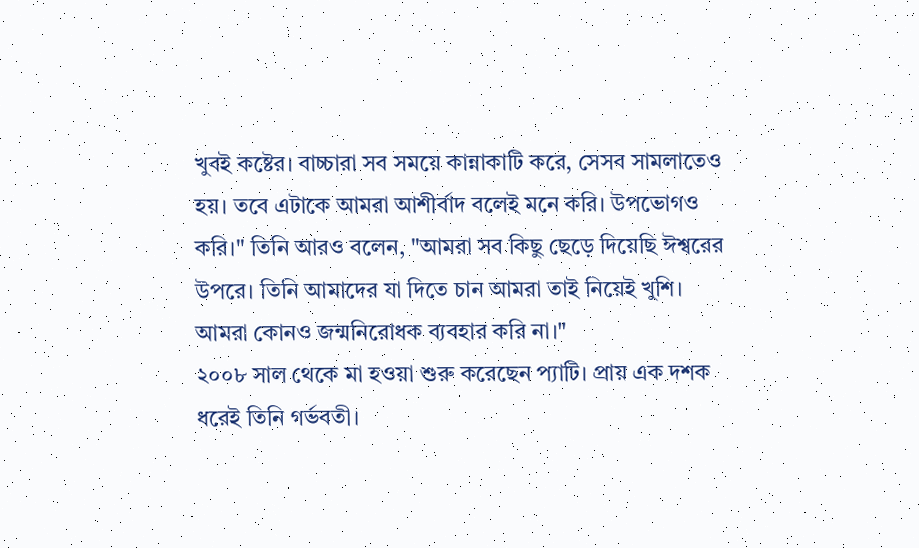খুবই কষ্টের। বাচ্চারা সব সময়ে কান্নাকাটি করে, সেসব সামলাতেও হয়। তবে এটাকে আমরা আশীর্বাদ বলেই মনে করি। উপভোগও করি।" তিনি আরও বলেন, "আমরা সব কিছু ছেড়ে দিয়েছি ঈশ্বরের উপরে। তিনি আমাদের যা দিতে চান আমরা তাই নিয়েই খুশি। আমরা কোনও জন্মনিরোধক ব্যবহার করি না।"
২০০৮ সাল থেকে মা হওয়া শুরু করেছেন প্যাটি। প্রায় এক দশক ধরেই তিনি গর্ভবতী।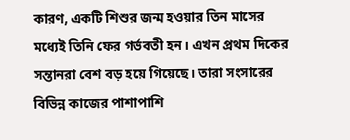কারণ, একটি শিশুর জন্ম হওয়ার তিন মাসের মধ্যেই তিনি ফের গর্ভবতী হন। এখন প্রথম দিকের সন্তানরা বেশ বড় হয়ে গিয়েছে। তারা সংসারের বিভিন্ন কাজের পাশাপাশি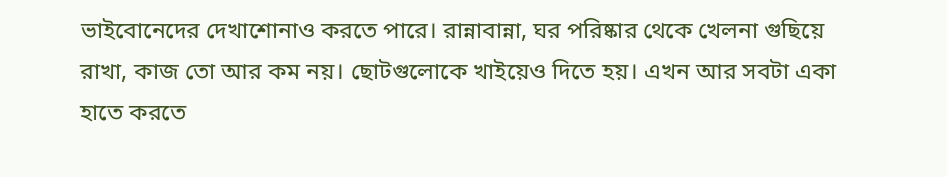ভাইবোনেদের দেখাশোনাও করতে পারে। রান্নাবান্না, ঘর পরিষ্কার থেকে খেলনা গুছিয়ে রাখা, কাজ তো আর কম নয়। ছোটগুলোকে খাইয়েও দিতে হয়। এখন আর সবটা একা হাতে করতে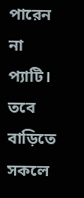পারেন না প্যাটি। তবে বাড়িতে সকলে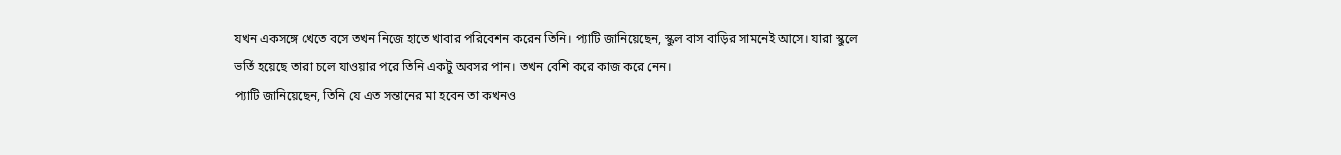যখন একসঙ্গে খেতে বসে তখন নিজে হাতে খাবার পরিবেশন করেন তিনি। প্যাটি জানিয়েছেন, স্কুল বাস বাড়ির সামনেই আসে। যারা স্কুলে ভর্তি হয়েছে তারা চলে যাওয়ার পরে তিনি একটু অবসর পান। তখন বেশি করে কাজ করে নেন।
প্যাটি জানিয়েছেন, তিনি যে এত সন্তানের মা হবেন তা কখনও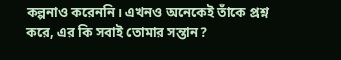কল্পনাও করেননি। এখনও অনেকেই তাঁকে প্রশ্ন করে, এর কি সবাই তোমার সন্তান?